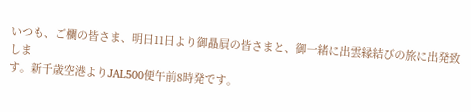いつも、ご欄の皆さま、明日11日より御贔屓の皆さまと、御一緒に出雲縁結びの旅に出発致しま
す。新千歳空港よりJAL500便午前8時発です。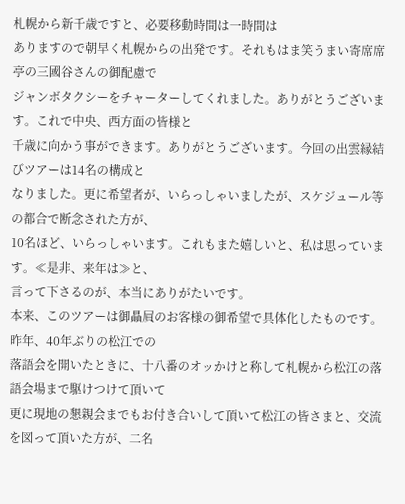札幌から新千歳ですと、必要移動時間は一時間は
ありますので朝早く札幌からの出発です。それもはま笑うまい寄席席亭の三國谷さんの御配慮で
ジャンボタクシーをチャーターしてくれました。ありがとうございます。これで中央、西方面の皆様と
千歳に向かう事ができます。ありがとうございます。今回の出雲縁結びツアーは14名の構成と
なりました。更に希望者が、いらっしゃいましたが、スケジュール等の都合で断念された方が、
10名ほど、いらっしゃいます。これもまた嬉しいと、私は思っています。≪是非、来年は≫と、
言って下さるのが、本当にありがたいです。
本来、このツアーは御贔屓のお客様の御希望で具体化したものです。昨年、40年ぶりの松江での
落語会を開いたときに、十八番のオッかけと称して札幌から松江の落語会場まで駆けつけて頂いて
更に現地の懇親会までもお付き合いして頂いて松江の皆さまと、交流を図って頂いた方が、二名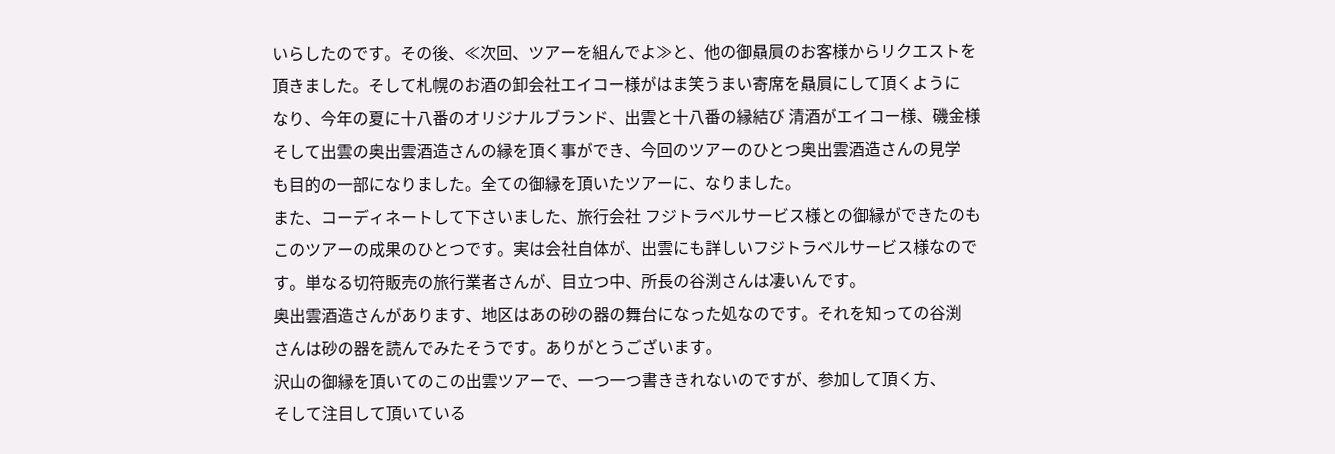いらしたのです。その後、≪次回、ツアーを組んでよ≫と、他の御贔屓のお客様からリクエストを
頂きました。そして札幌のお酒の卸会社エイコー様がはま笑うまい寄席を贔屓にして頂くように
なり、今年の夏に十八番のオリジナルブランド、出雲と十八番の縁結び 清酒がエイコー様、磯金様
そして出雲の奥出雲酒造さんの縁を頂く事ができ、今回のツアーのひとつ奥出雲酒造さんの見学
も目的の一部になりました。全ての御縁を頂いたツアーに、なりました。
また、コーディネートして下さいました、旅行会社 フジトラベルサービス様との御縁ができたのも
このツアーの成果のひとつです。実は会社自体が、出雲にも詳しいフジトラベルサービス様なので
す。単なる切符販売の旅行業者さんが、目立つ中、所長の谷渕さんは凄いんです。
奥出雲酒造さんがあります、地区はあの砂の器の舞台になった処なのです。それを知っての谷渕
さんは砂の器を読んでみたそうです。ありがとうございます。
沢山の御縁を頂いてのこの出雲ツアーで、一つ一つ書ききれないのですが、参加して頂く方、
そして注目して頂いている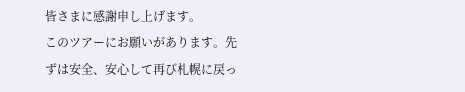皆さまに感謝申し上げます。
このツアーにお願いがあります。先ずは安全、安心して再び札幌に戻っ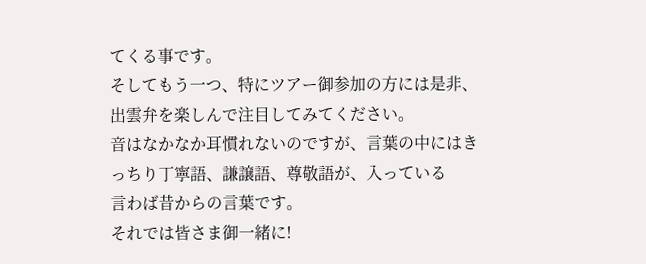てくる事です。
そしてもう一つ、特にツアー御参加の方には是非、出雲弁を楽しんで注目してみてください。
音はなかなか耳慣れないのですが、言葉の中にはきっちり丁寧語、謙譲語、尊敬語が、入っている
言わば昔からの言葉です。
それでは皆さま御一緒に!